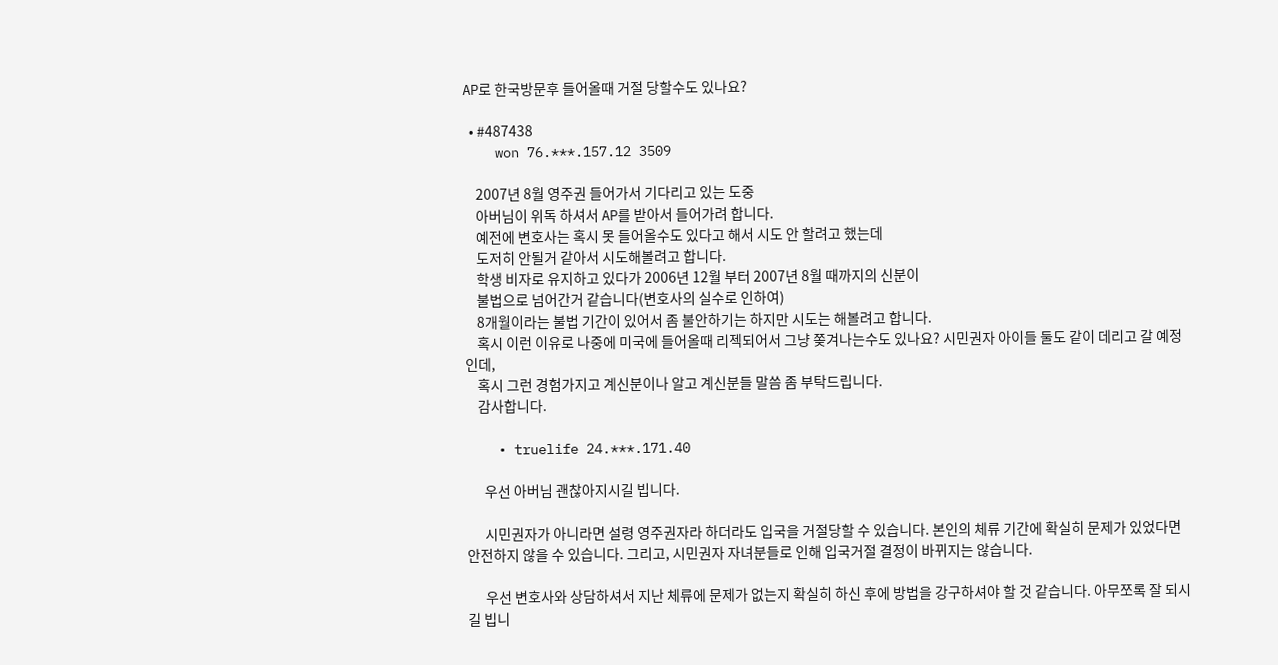AP로 한국방문후 들어올때 거절 당할수도 있나요?

  • #487438
    won 76.***.157.12 3509

    2007년 8월 영주권 들어가서 기다리고 있는 도중
    아버님이 위독 하셔서 AP를 받아서 들어가려 합니다.
    예전에 변호사는 혹시 못 들어올수도 있다고 해서 시도 안 할려고 했는데
    도저히 안될거 같아서 시도해볼려고 합니다.
    학생 비자로 유지하고 있다가 2006년 12월 부터 2007년 8월 때까지의 신분이
    불법으로 넘어간거 같습니다(변호사의 실수로 인하여)
    8개월이라는 불법 기간이 있어서 좀 불안하기는 하지만 시도는 해볼려고 합니다.
    혹시 이런 이유로 나중에 미국에 들어올때 리젝되어서 그냥 쫒겨나는수도 있나요? 시민권자 아이들 둘도 같이 데리고 갈 예정인데,
    혹시 그런 경험가지고 계신분이나 알고 계신분들 말씀 좀 부탁드립니다.
    감사합니다.

    • truelife 24.***.171.40

      우선 아버님 괜찮아지시길 빕니다.

      시민권자가 아니라면 설령 영주권자라 하더라도 입국을 거절당할 수 있습니다. 본인의 체류 기간에 확실히 문제가 있었다면 안전하지 않을 수 있습니다. 그리고, 시민권자 자녀분들로 인해 입국거절 결정이 바뀌지는 않습니다.

      우선 변호사와 상담하셔서 지난 체류에 문제가 없는지 확실히 하신 후에 방법을 강구하셔야 할 것 같습니다. 아무쪼록 잘 되시길 빕니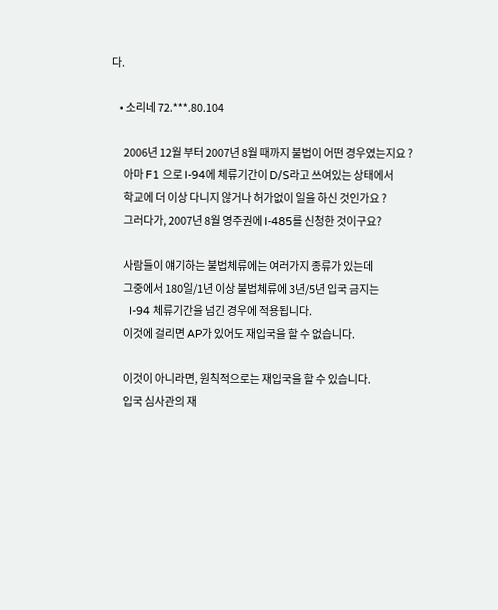다.

    • 소리네 72.***.80.104

      2006년 12월 부터 2007년 8월 때까지 불법이 어떤 경우였는지요 ?
      아마 F1 으로 I-94에 체류기간이 D/S라고 쓰여있는 상태에서
      학교에 더 이상 다니지 않거나 허가없이 일을 하신 것인가요 ?
      그러다가, 2007년 8월 영주권에 I-485를 신청한 것이구요?

      사람들이 얘기하는 불법체류에는 여러가지 종류가 있는데
      그중에서 180일/1년 이상 불법체류에 3년/5년 입국 금지는
      I-94 체류기간을 넘긴 경우에 적용됩니다.
      이것에 걸리면 AP가 있어도 재입국을 할 수 없습니다.

      이것이 아니라면, 원칙적으로는 재입국을 할 수 있습니다.
      입국 심사관의 재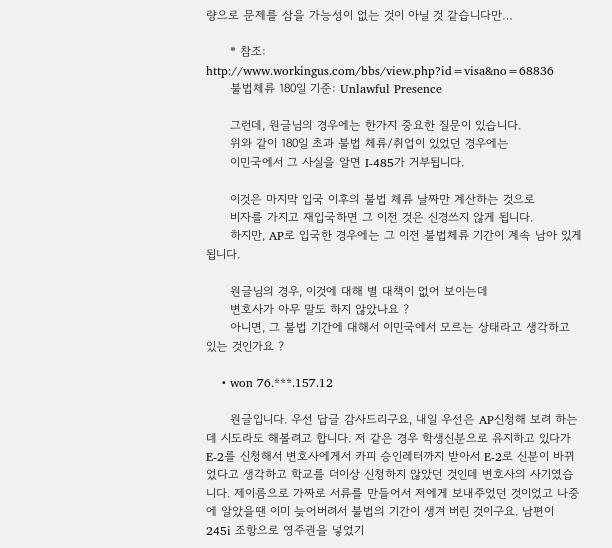량으로 문제를 삼을 가능성이 없는 것이 아닐 것 같습니다만…

      * 참조: http://www.workingus.com/bbs/view.php?id=visa&no=68836
      불법체류 180일 기준: Unlawful Presence

      그런데, 원글님의 경우에는 한가지 중요한 질문이 있습니다.
      위와 같이 180일 초과 불법 체류/취업이 있었던 경우에는
      이민국에서 그 사실을 알면 I-485가 거부됩니다.

      이것은 마지막 입국 이후의 불법 체류 날짜만 계산하는 것으로
      비자를 가지고 재입국하면 그 이전 것은 신경쓰지 않게 됩니다.
      하지만, AP로 입국한 경우에는 그 이전 불법체류 기간이 계속 남아 있게 됩니다.

      원글님의 경우, 이것에 대해 별 대책이 없어 보이는데
      변호사가 아무 말도 하지 않았나요 ?
      아니면, 그 불법 기간에 대해서 이민국에서 모르는 상태라고 생각하고 있는 것인가요 ?

    • won 76.***.157.12

      원글입니다. 우선 답글 감사드리구요, 내일 우선은 AP신청해 보려 하는데 시도라도 해볼려고 합니다. 저 같은 경우 학생신분으로 유지하고 있다가 E-2를 신청해서 변호사에게서 카피 승인레터까지 받아서 E-2로 신분이 바뀌었다고 생각하고 학교를 더이상 신청하지 않았던 것인데 변호사의 사기였습니다. 제이름으로 가짜로 서류를 만들어서 저에게 보내주었던 것이었고 나중에 알았을땐 이미 늦어버려서 불법의 기간이 생겨 버린 것이구요. 남편이 245i 조항으로 영주권을 넣었기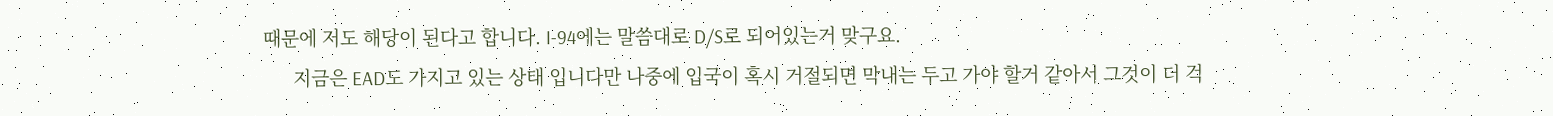때문에 저도 해당이 된다고 합니다. I-94에는 말씀대로 D/S로 되어있는거 맞구요.
      지금은 EAD도 가지고 있는 상태 입니다만 나중에 입국이 혹시 거절되면 막내는 두고 가야 할거 같아서 그것이 더 걱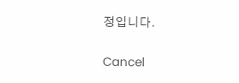정입니다.

Cancel